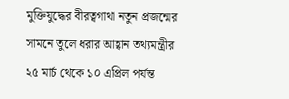মুক্তিযুদ্ধের বীরত্বগাথা নতুন প্রজন্মের সামনে তুলে ধরার আহ্বান তথ্যমন্ত্রীর
২৫ মার্চ থেকে ১০ এপ্রিল পর্যন্ত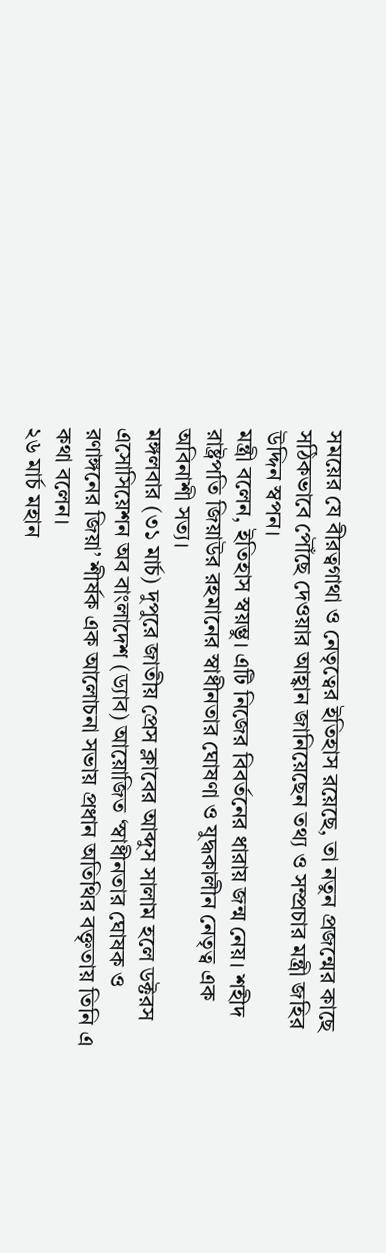সময়ের যে বীরত্বগাথা ও নেতৃত্বের ইতিহাস রয়েছে, তা নতুন প্রজন্মের কাছে সঠিকভাবে পৌঁছে দেওয়ার আহ্বান জানিয়েছেন তথ্য ও সম্প্রচার মন্ত্রী জহির উদ্দিন স্বপন।
মন্ত্রী বলেন, ইতিহাস স্বয়ম্ভু। এটি নিজের বিবর্তনের ধারায় জন্ম নেয়। শহীদ রাষ্ট্রপতি জিয়াউর রহমানের স্বাধীনতার ঘোষণা ও যুদ্ধকালীন নেতৃত্ব এক অবিনাশী সত্য।
মঙ্গলবার (৩১ মার্চ) দুপুরে জাতীয় প্রেস ক্লাবের আব্দুস সালাম হলে ডক্টরস এসোসিয়েশন অব বাংলাদেশ (ড্যাব) আয়োজিত ‘স্বাধীনতার ঘোষক ও রণাঙ্গনের জিয়া’ শীর্ষক এক আলোচনা সভায় প্রধান অতিথির বক্তৃতায় তিনি এ কথা বলেন।
২৬ মার্চ মহান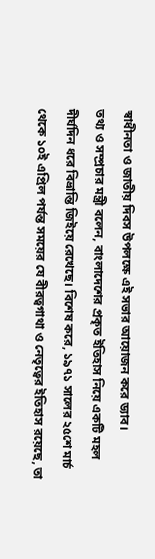স্বাধীনতা ও জাতীয় দিবস উপলক্ষে এই সভার আয়োজন করে ড্যাব।
তথ্য ও সম্প্রচার মন্ত্রী বলেন, বাংলাদেশের প্রকৃত ইতিহাস নিয়ে একটি মহল দীর্ঘদিন ধরে বিভ্রান্তি জিইয়ে রেখেছে। বিশেষ করে, ১৯৭১ সালের ২৫শে মার্চ থেকে ১০ই এপ্রিল পর্যন্ত সময়ের যে বীরত্বগাথা ও নেতৃত্বের ইতিহাস রয়েছে, তা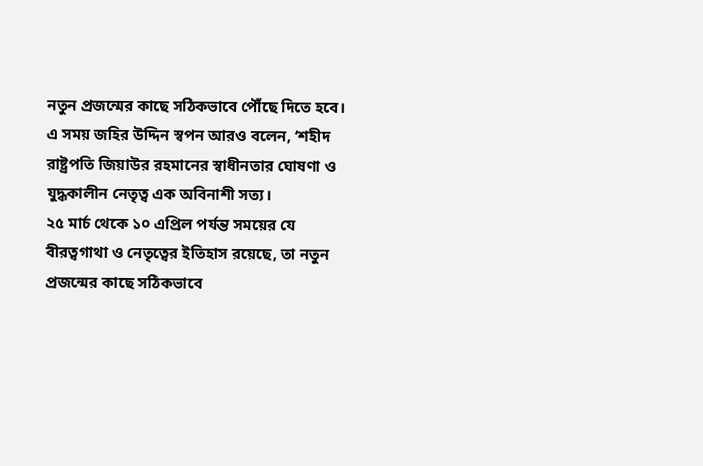নতুন প্রজন্মের কাছে সঠিকভাবে পৌঁছে দিতে হবে।
এ সময় জহির উদ্দিন স্বপন আরও বলেন, ‘শহীদ রাষ্ট্রপতি জিয়াউর রহমানের স্বাধীনতার ঘোষণা ও যুদ্ধকালীন নেতৃত্ব এক অবিনাশী সত্য।
২৫ মার্চ থেকে ১০ এপ্রিল পর্যন্ত সময়ের যে বীরত্বগাথা ও নেতৃত্বের ইতিহাস রয়েছে, তা নতুন প্রজন্মের কাছে সঠিকভাবে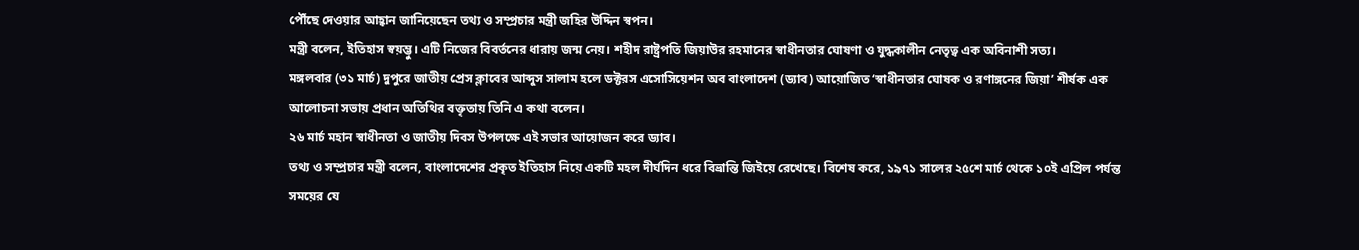পৌঁছে দেওয়ার আহ্বান জানিয়েছেন তথ্য ও সম্প্রচার মন্ত্রী জহির উদ্দিন স্বপন।
মন্ত্রী বলেন, ইতিহাস স্বয়ম্ভু। এটি নিজের বিবর্তনের ধারায় জন্ম নেয়। শহীদ রাষ্ট্রপতি জিয়াউর রহমানের স্বাধীনতার ঘোষণা ও যুদ্ধকালীন নেতৃত্ব এক অবিনাশী সত্য।
মঙ্গলবার (৩১ মার্চ) দুপুরে জাতীয় প্রেস ক্লাবের আব্দুস সালাম হলে ডক্টরস এসোসিয়েশন অব বাংলাদেশ (ড্যাব) আয়োজিত ‘স্বাধীনতার ঘোষক ও রণাঙ্গনের জিয়া’ শীর্ষক এক আলোচনা সভায় প্রধান অতিথির বক্তৃতায় তিনি এ কথা বলেন।
২৬ মার্চ মহান স্বাধীনতা ও জাতীয় দিবস উপলক্ষে এই সভার আয়োজন করে ড্যাব।
তথ্য ও সম্প্রচার মন্ত্রী বলেন, বাংলাদেশের প্রকৃত ইতিহাস নিয়ে একটি মহল দীর্ঘদিন ধরে বিভ্রান্তি জিইয়ে রেখেছে। বিশেষ করে, ১৯৭১ সালের ২৫শে মার্চ থেকে ১০ই এপ্রিল পর্যন্ত সময়ের যে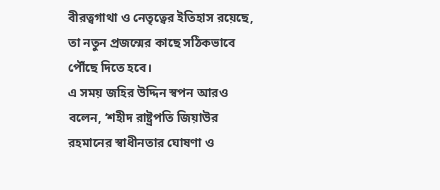বীরত্বগাথা ও নেতৃত্বের ইতিহাস রয়েছে, তা নতুন প্রজন্মের কাছে সঠিকভাবে পৌঁছে দিতে হবে।
এ সময় জহির উদ্দিন স্বপন আরও বলেন, ‘শহীদ রাষ্ট্রপতি জিয়াউর রহমানের স্বাধীনতার ঘোষণা ও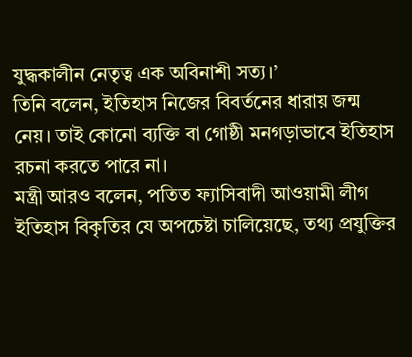যুদ্ধকালীন নেতৃত্ব এক অবিনাশী সত্য।’
তিনি বলেন, ইতিহাস নিজের বিবর্তনের ধারায় জন্ম নেয়। তাই কোনো ব্যক্তি বা গোষ্ঠী মনগড়াভাবে ইতিহাস রচনা করতে পারে না।
মন্ত্রী আরও বলেন, পতিত ফ্যাসিবাদী আওয়ামী লীগ ইতিহাস বিকৃতির যে অপচেষ্টা চালিয়েছে, তথ্য প্রযুক্তির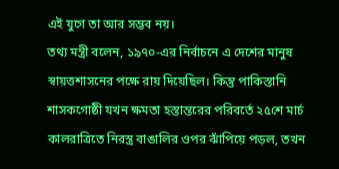এই যুগে তা আর সম্ভব নয়।
তথ্য মন্ত্রী বলেন, ১৯৭০-এর নির্বাচনে এ দেশের মানুষ স্বায়ত্তশাসনের পক্ষে রায় দিয়েছিল। কিন্তু পাকিস্তানি শাসকগোষ্ঠী যখন ক্ষমতা হস্তান্তরের পরিবর্তে ২৫শে মার্চ কালরাত্রিতে নিরস্ত্র বাঙালির ওপর ঝাঁপিয়ে পড়ল, তখন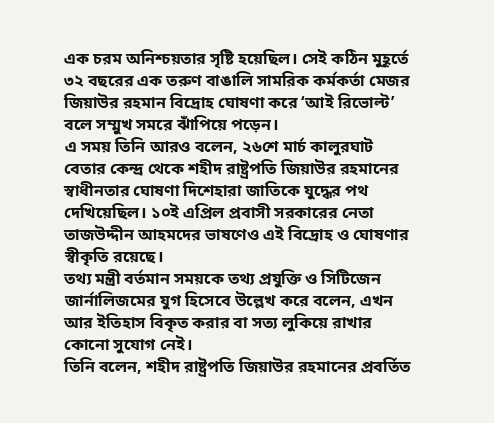এক চরম অনিশ্চয়তার সৃষ্টি হয়েছিল। সেই কঠিন মুহূর্তে ৩২ বছরের এক তরুণ বাঙালি সামরিক কর্মকর্তা মেজর জিয়াউর রহমান বিদ্রোহ ঘোষণা করে ‘আই রিভোল্ট’ বলে সম্মুখ সমরে ঝাঁপিয়ে পড়েন।
এ সময় তিনি আরও বলেন, ২৬শে মার্চ কালুরঘাট বেতার কেন্দ্র থেকে শহীদ রাষ্ট্রপতি জিয়াউর রহমানের স্বাধীনতার ঘোষণা দিশেহারা জাতিকে যুদ্ধের পথ দেখিয়েছিল। ১০ই এপ্রিল প্রবাসী সরকারের নেতা তাজউদ্দীন আহমদের ভাষণেও এই বিদ্রোহ ও ঘোষণার স্বীকৃতি রয়েছে।
তথ্য মন্ত্রী বর্তমান সময়কে তথ্য প্রযুক্তি ও সিটিজেন জার্নালিজমের যুগ হিসেবে উল্লেখ করে বলেন, এখন আর ইতিহাস বিকৃত করার বা সত্য লুকিয়ে রাখার কোনো সুযোগ নেই।
তিনি বলেন, শহীদ রাষ্ট্রপতি জিয়াউর রহমানের প্রবর্তিত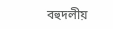বহুদলীয়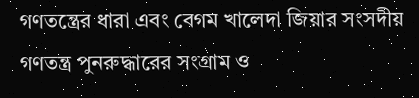গণতন্ত্রের ধারা এবং বেগম খালেদা জিয়ার সংসদীয় গণতন্ত্র পুনরুদ্ধারের সংগ্রাম ও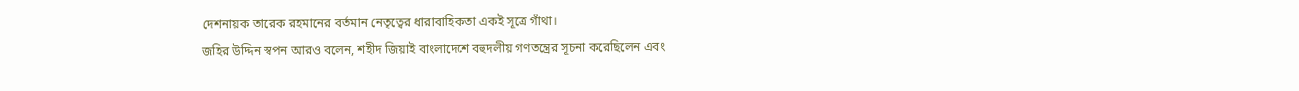দেশনায়ক তারেক রহমানের বর্তমান নেতৃত্বের ধারাবাহিকতা একই সূত্রে গাঁথা।
জহির উদ্দিন স্বপন আরও বলেন, শহীদ জিয়াই বাংলাদেশে বহুদলীয় গণতন্ত্রের সূচনা করেছিলেন এবং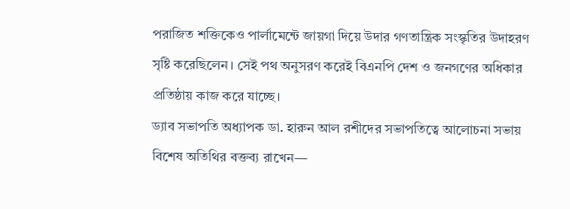পরাজিত শক্তিকেও পার্লামেন্টে জায়গা দিয়ে উদার গণতান্ত্রিক সংস্কৃতির উদাহরণ সৃষ্টি করেছিলেন। সেই পথ অনুসরণ করেই বিএনপি দেশ ও জনগণের অধিকার প্রতিষ্ঠায় কাজ করে যাচ্ছে।
ড্যাব সভাপতি অধ্যাপক ডা. হারুন আল রশীদের সভাপতিত্বে আলোচনা সভায় বিশেষ অতিথির বক্তব্য রাখেন—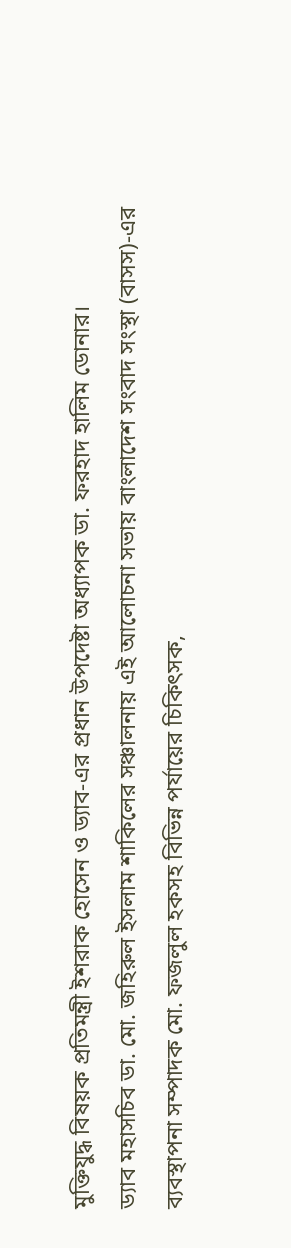মুক্তিযুদ্ধ বিষয়ক প্রতিমন্ত্রী ইশরাক হোসেন ও ড্যাব-এর প্রধান উপদেষ্টা অধ্যাপক ডা. ফরহাদ হালিম ডোনার।
ড্যাব মহাসচিব ডা. মো. জহিরুল ইসলাম শাকিলের সঞ্চালনায় এই আলোচনা সভায় বাংলাদেশ সংবাদ সংস্থা (বাসস)-এর ব্যবস্থাপনা সম্পাদক মো. ফজলুল হকসহ বিভিন্ন পর্যায়ের চিকিৎসক,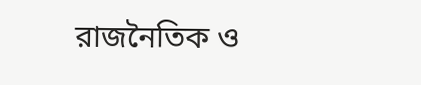রাজনৈতিক ও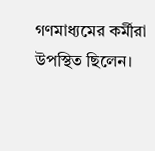গণমাধ্যমের কর্মীরা উপস্থিত ছিলেন।